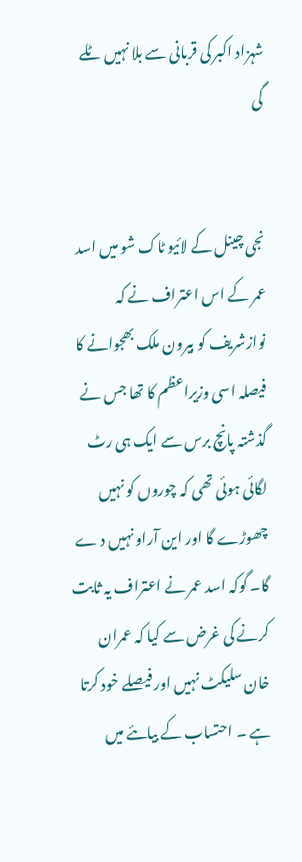شہزاد اکبر کی قربانی سے بلا نہیں ٹلے گی


نجی چینل کے لائیو ٹاک شو میں اسد عمر کے اس اعتراف نے کہ نوازشریف کو بیرون ملک بھجوانے کا فیصلہ اسی وزیراعظم کا تھا جس نے  گذشتہ پانچ برس سے ایک ہی رٹ لگائی ہوئی تھی کہ چوروں کو نہیں چھوڑے گا اور این آراو نہیں د ے گا۔ گوکہ اسد عمر نے اعتراف یہ ثابت کرنے کی غرض سے کیا کہ عمران خان سلیکٹ نہیں اور فیصلے خود کرتا ہے ۔ احتساب کے بیاںئے میں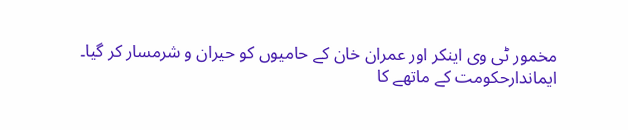مخمور ٹی وی اینکر اور عمران خان کے حامیوں کو حیران و شرمسار کر گیا۔
ایماندارحکومت کے ماتھے کا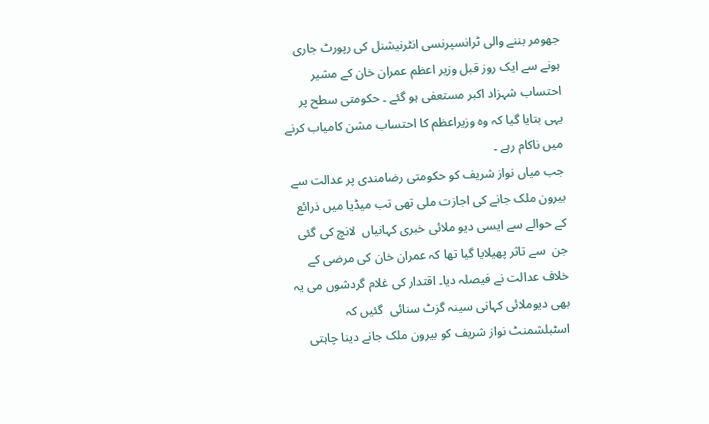جھومر بننے والی ٹرانسپرنسی انٹرنیشنل کی رپورٹ جاری ہونے سے ایک روز قبل وزیر اعظم عمران خان کے مشیر احتساب شہزاد اکبر مستعفی ہو گئے ۔ حکومتی سطح پر یہی بتایا گیا کہ وہ وزیراعظم کا احتساب مشن کامیاب کرنے میں ناکام رہے ۔
جب میاں نواز شریف کو حکومتی رضامندی پر عدالت سے بیرون ملک جانے کی اجازت ملی تھی تب میڈیا میں ذرائع کے حوالے سے ایسی دیو ملائی خبری کہانیاں  لانچ کی گئی جن  سے تاثر پھیلایا گیا تھا کہ عمران خان کی مرضی کے خلاف عدالت نے فیصلہ دیا۔ اقتدار کی غلام گردشوں می یہ بھی دیوملائی کہانی سینہ گزٹ سنائی  گئیں کہ اسٹبلشمنٹ نواز شریف کو بیرون ملک جانے دینا چاہتی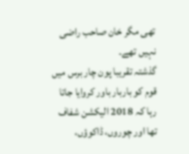تھی مگر خان صاحب راضی نہیں تھے۔
گذشتہ تقریبا پون چار برس میں قوم کو باربار باور کروایا جاتا رہا کہ 2018 الیکشن شفاف تھا اور چوروں، ڈاکوؤں،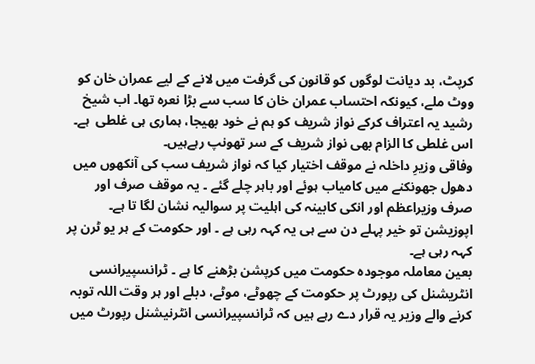کرپٹ، بد دیانت لوگوں کو قانون کی گرفت میں لانے کے لیے عمران خان کو ووٹ ملے، کیونکہ احتساب عمران خان کا سب سے بڑا نعرہ تھا۔ اب شیخ رشید یہ اعتراف کرکے نواز شریف کو ہم نے خود بھیجا، ہماری ہی غلطی  ہے۔ اس غلطی کا الزام بھی نواز شریف کے سر تھونپ رہےہیں۔
وفاقی وزیرِ داخلہ نے موقف اختیار کیا کہ نواز شریف سب کی آنکھوں میں دھول جھونکنے میں کامیاب ہوئے اور باہر چلے گئے ۔ یہ موقف صرف اور صرف وزیراعظم اور انکی کابینہ کی اہلیت پر سوالیہ نشان لگا تا ہے۔ اپوزیشن تو خیر پہلے دن سے ہی یہ کہہ رہی ہے ۔ اور حکومت کے ہر یو ٹرن پر کہہ رہی ہے۔
بعین معاملہ موجودہ حکومت میں کرپشن بڑھنے کا ہے ۔ ٹرانسپیرانسی انٹریشنل کی رپورٹ پر حکومت کے چھوٹے، موٹے، دبلے اور ہر وقت اللہ توبہ کرنے والے وزیر یہ قرار دے رہے ہیں کہ ٹرانسپیرانسی انٹرنیشنل رپورٹ میں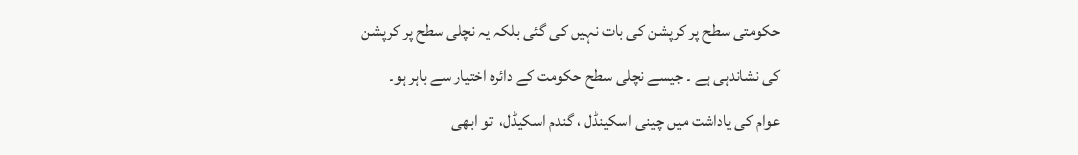حکومتی سطح پر کرپشن کی بات نہیں کی گئی بلکہ یہ نچلی سطح پر کرپشن کی نشاندہی ہے ۔ جیسے نچلی سطح حکومت کے دائرہ اختیار سے باہر ہو۔
عوام کی یاداشت میں چینی اسکینڈل ، گندم اسکیڈل،  تو ابھی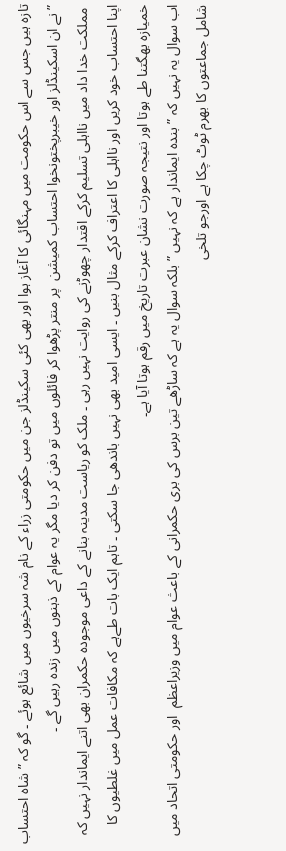تازہ ہیں جس سے اس حکومت میں مہنگائی کا آغاز ہوا اور بھی کئی سکینڈلز جن میں حکومتی زراء کے نام شہ سرخیوں میں شائع ہوئے ۔ گو کہ ” شاہ احتساب ” نے ان اسکینڈلز اور خیبرپختونخوا احتساب کمیشن  پر منتر پڑھوا کر فائلوں میں تو دفن کر دیا مگر یہ عوام کے ذہنوں میں زندہ رہیں گے ۔
 مملکت خدا داد میں نااہلی تسلیم کرکے اقتدار چھوڑنے کی روایت نہیں رہی ۔ ملک کو ریاست مدینہ بنانے کے داعی موجودہ حکمران بھی اتنے ایماندار نہیں کہ اپنا احتساب خود کریں اور نااہلی کا اعتراف کرکے مثال بنیں ۔ ایسی امید بھی نہیں باندھی جا سکتی ۔ تاہم ایک بات طےہے کہ مکافات عمل میں غلطیوں کا خمیازہ بھگتنا طے ہوتا اور نتیجہ صورت نشان عبرت تاریخ میں رقم ہوتا آیا ہے۔
اب سوال یہ نہیں کہ ” بندہ ایماندار ہے کہ نہیں ” بلکہ سوال یہ ہے کہ ساڑھے تین برس کی بری حکمرانی کے باعث عوام میں وزیراعظم  اور حکومتی اتحاد میں شامل جماعتوں کا بھرم ٹوٹ چکا ہے اورجو تلخی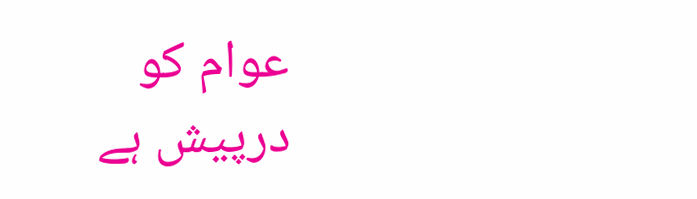عوام کو درپیش ہے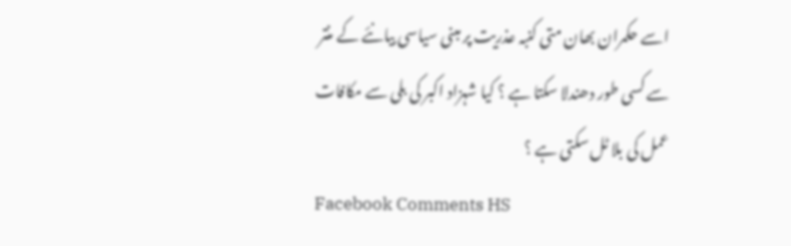اسے حکمران بھان متی کنبہ عذریت پر مبنی سیاسی بیانئے کے منتر سے کسی طور دھندلا سکتا ہے ؟ کیا شہزاد اکبر کی بلی سے مکافات عمل کی بلا ٹل سکتی ہے ؟
Facebook Comments HS